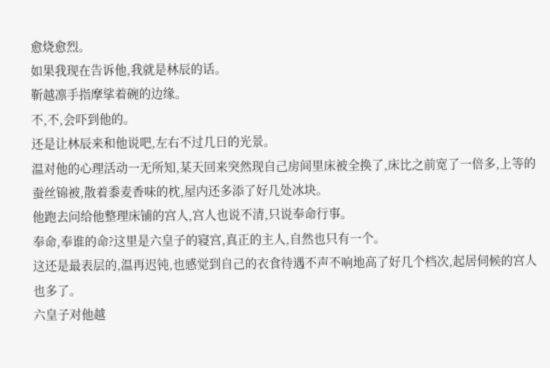愈烧愈烈。
如果我现在告诉他,我就是林辰的话。
靳越凛手指摩挲着碗的边缘。
不,不,会吓到他的。
还是让林辰来和他说吧,左右不过几日的光景。
温对他的心理活动一无所知,某天回来突然现自己房间里床被全换了,床比之前宽了一倍多,上等的蚕丝锦被,散着黍麦香味的枕,屋内还多添了好几处冰块。
他跑去问给他整理床铺的宫人,宫人也说不清,只说奉命行事。
奉命,奉谁的命?这里是六皇子的寝宫,真正的主人,自然也只有一个。
这还是最表层的,温再迟钝,也感觉到自己的衣食待遇不声不响地高了好几个档次,起居伺候的宫人也多了。
六皇子对他越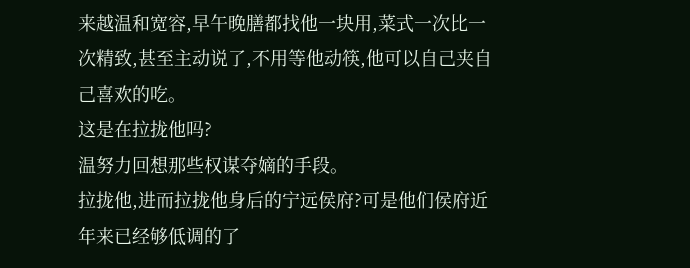来越温和宽容,早午晚膳都找他一块用,菜式一次比一次精致,甚至主动说了,不用等他动筷,他可以自己夹自己喜欢的吃。
这是在拉拢他吗?
温努力回想那些权谋夺嫡的手段。
拉拢他,进而拉拢他身后的宁远侯府?可是他们侯府近年来已经够低调的了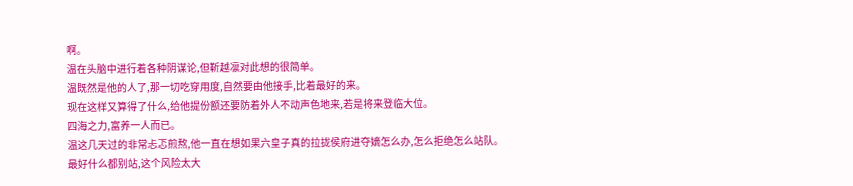啊。
温在头脑中进行着各种阴谋论,但靳越凛对此想的很简单。
温既然是他的人了,那一切吃穿用度,自然要由他接手,比着最好的来。
现在这样又算得了什么,给他提份额还要防着外人不动声色地来,若是将来登临大位。
四海之力,富养一人而已。
温这几天过的非常忐忑煎熬,他一直在想如果六皇子真的拉拢侯府进夺嫡怎么办,怎么拒绝怎么站队。
最好什么都别站,这个风险太大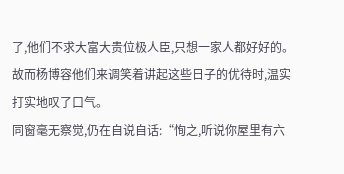了,他们不求大富大贵位极人臣,只想一家人都好好的。
故而杨博容他们来调笑着讲起这些日子的优待时,温实打实地叹了口气。
同窗毫无察觉,仍在自说自话:“恂之,听说你屋里有六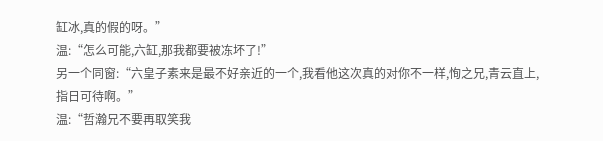缸冰,真的假的呀。”
温:“怎么可能,六缸,那我都要被冻坏了!”
另一个同窗:“六皇子素来是最不好亲近的一个,我看他这次真的对你不一样,恂之兄,青云直上,指日可待啊。”
温:“哲瀚兄不要再取笑我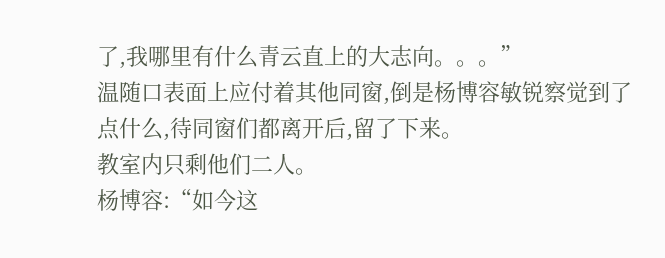了,我哪里有什么青云直上的大志向。。。”
温随口表面上应付着其他同窗,倒是杨博容敏锐察觉到了点什么,待同窗们都离开后,留了下来。
教室内只剩他们二人。
杨博容:“如今这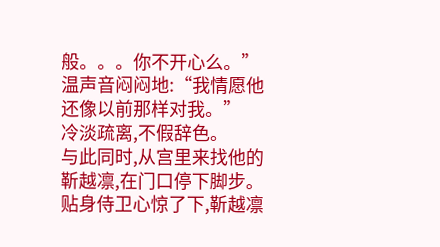般。。。你不开心么。”
温声音闷闷地:“我情愿他还像以前那样对我。”
冷淡疏离,不假辞色。
与此同时,从宫里来找他的靳越凛,在门口停下脚步。
贴身侍卫心惊了下,靳越凛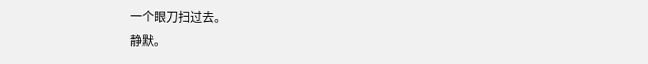一个眼刀扫过去。
静默。